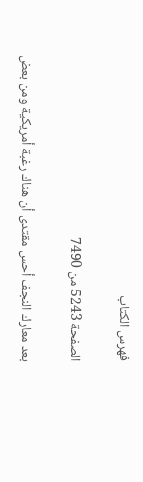فهرس الكتاب

الصفحة 5243 من 7490

بعد معارك النجف أحس مقتدى أن هناك رغبة أمريكية ومن بعض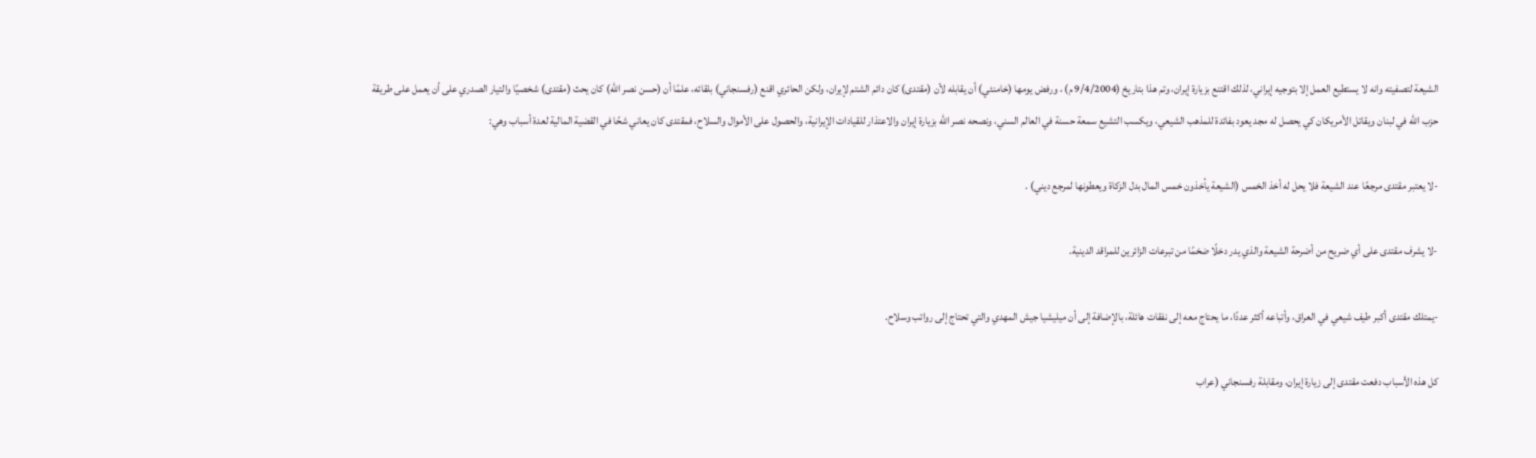الشيعة لتصفيته وانه لا يستطيع العمل إلا بتوجيه إيراني، لذلك اقتنع بزيارة إيران، وتم هذا بتاريخ (9/4/2004 م) ، ورفض يومها (خامنئي) أن يقابله لأن (مقتدى) كان دائم الشتم لإيران، ولكن الحائري اقنع (رفسنجاني) بلقائه، علمًا أن (حسن نصر الله) كان يحث (مقتدى) شخصيًا والتيار الصدري على أن يعمل على طريقة حزب الله في لبنان ويقاتل الأمريكان كي يحصل له مجد يعود بفائدة للمذهب الشيعي، ويكسب التشيع سمعة حسنة في العالم السني، ونصحه نصر الله بزيارة إيران والاعتذار للقيادات الإيرانية، والحصول على الأموال والسلاح، فمقتدى كان يعاني شحًا في القضية المالية لعدة أسباب وهي:

-لا يعتبر مقتدى مرجعًا عند الشيعة فلا يحل له أخذ الخمس (الشيعة يأخذون خمس المال بدل الزكاة ويعطونها لمرجع ديني) .

-لا يشرف مقتدى على أي ضريح من أضرحة الشيعة والذي يدر دخلًا ضخمًا من تبرعات الزائرين للمراقد الدينية.

-يمتلك مقتدى أكبر طيف شيعي في العراق، وأتباعه أكثر عددًا، ما يحتاج معه إلى نفقات هائلة، بالإضافة إلى أن ميليشيا جيش المهدي والتي تحتاج إلى رواتب وسلاح.

كل هذه الأسباب دفعت مقتدى إلى زيارة إيران، ومقابلة رفسنجاني (عراب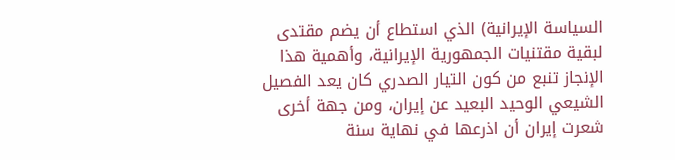السياسة الإيرانية) الذي استطاع أن يضم مقتدى لبقية مقتنيات الجمهورية الإيرانية، وأهمية هذا الإنجاز تنبع من كون التيار الصدري كان يعد الفصيل الشيعي الوحيد البعيد عن إيران، ومن جهة أخرى شعرت إيران أن اذرعها في نهاية سنة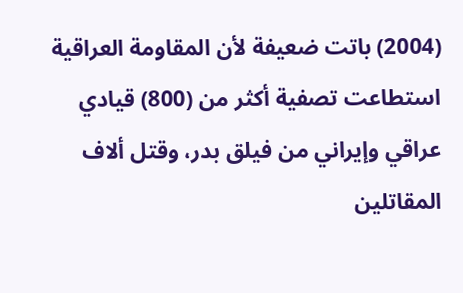(2004) باتت ضعيفة لأن المقاومة العراقية استطاعت تصفية أكثر من (800) قيادي عراقي وإيراني من فيلق بدر، وقتل ألاف المقاتلين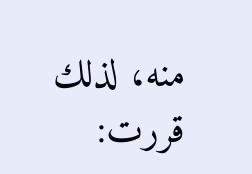منه، لذلك قررت: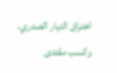اختراق التيار الصدري. وكسب مقتدى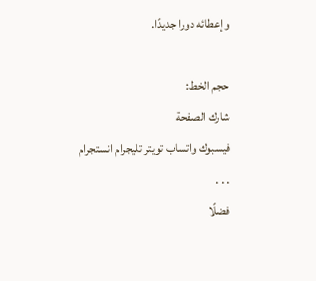وإعطائه دورا جديدًا.

حجم الخط:
شارك الصفحة
فيسبوك واتساب تويتر تليجرام انستجرام
. . .
فضلًا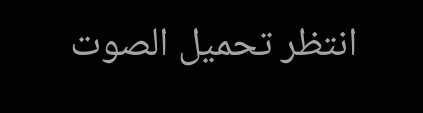انتظر تحميل الصوت